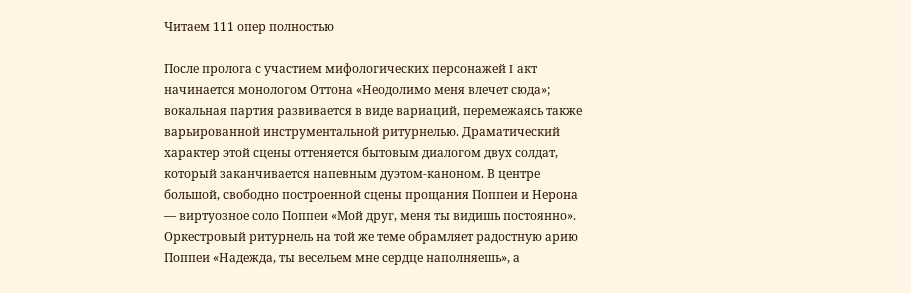Читаем 111 опер полностью

После пролога с участием мифологических персонажей I акт начинается монологом Оттона «Неодолимо меня влечет сюда»; вокальная партия развивается в виде вариаций, перемежаясь также варьированной инструментальной ритурнелью. Драматический характер этой сцены оттеняется бытовым диалогом двух солдат, который заканчивается напевным дуэтом-каноном. В центре большой, свободно построенной сцены прощания Поппеи и Нерона — виртуозное соло Поппеи «Мой друг, меня ты видишь постоянно». Оркестровый ритурнель на той же теме обрамляет радостную арию Поппеи «Надежда, ты весельем мне сердце наполняешь», а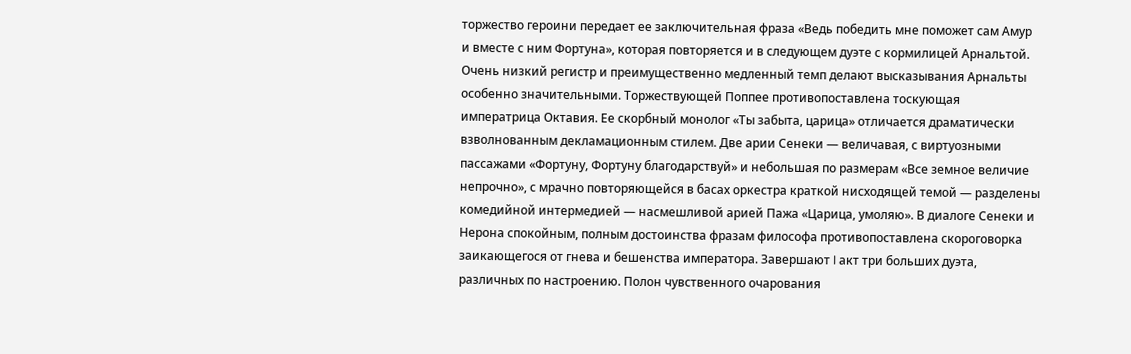торжество героини передает ее заключительная фраза «Ведь победить мне поможет сам Амур и вместе с ним Фортуна», которая повторяется и в следующем дуэте с кормилицей Арнальтой. Очень низкий регистр и преимущественно медленный темп делают высказывания Арнальты особенно значительными. Торжествующей Поппее противопоставлена тоскующая императрица Октавия. Ее скорбный монолог «Ты забыта, царица» отличается драматически взволнованным декламационным стилем. Две арии Сенеки — величавая, с виртуозными пассажами «Фортуну, Фортуну благодарствуй» и небольшая по размерам «Все земное величие непрочно», с мрачно повторяющейся в басах оркестра краткой нисходящей темой — разделены комедийной интермедией — насмешливой арией Пажа «Царица, умоляю». В диалоге Сенеки и Нерона спокойным, полным достоинства фразам философа противопоставлена скороговорка заикающегося от гнева и бешенства императора. Завершают I акт три больших дуэта, различных по настроению. Полон чувственного очарования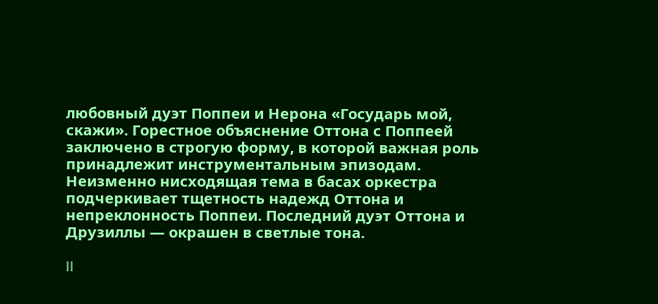любовный дуэт Поппеи и Нерона «Государь мой, скажи». Горестное объяснение Оттона с Поппеей заключено в строгую форму, в которой важная роль принадлежит инструментальным эпизодам. Неизменно нисходящая тема в басах оркестра подчеркивает тщетность надежд Оттона и непреклонность Поппеи. Последний дуэт Оттона и Друзиллы — окрашен в светлые тона.

II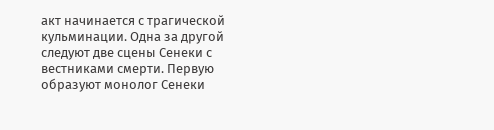акт начинается с трагической кульминации. Одна за другой следуют две сцены Сенеки с вестниками смерти. Первую образуют монолог Сенеки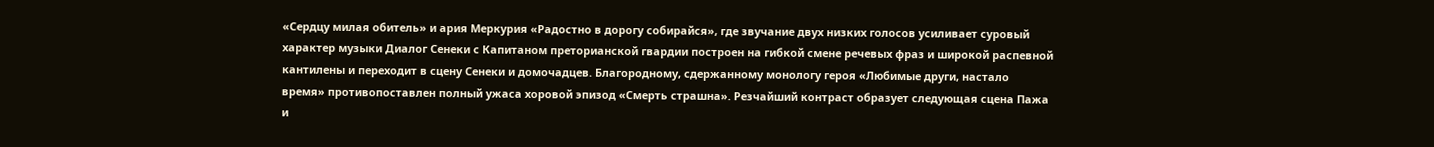«Сердцу милая обитель» и ария Меркурия «Радостно в дорогу собирайся», где звучание двух низких голосов усиливает суровый характер музыки Диалог Сенеки с Капитаном преторианской гвардии построен на гибкой смене речевых фраз и широкой распевной кантилены и переходит в сцену Сенеки и домочадцев. Благородному, сдержанному монологу героя «Любимые други, настало время» противопоставлен полный ужаса хоровой эпизод «Смерть страшна». Резчайший контраст образует следующая сцена Пажа и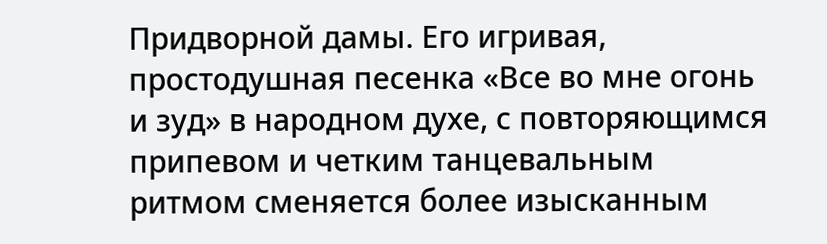Придворной дамы. Его игривая, простодушная песенка «Все во мне огонь и зуд» в народном духе, с повторяющимся припевом и четким танцевальным ритмом сменяется более изысканным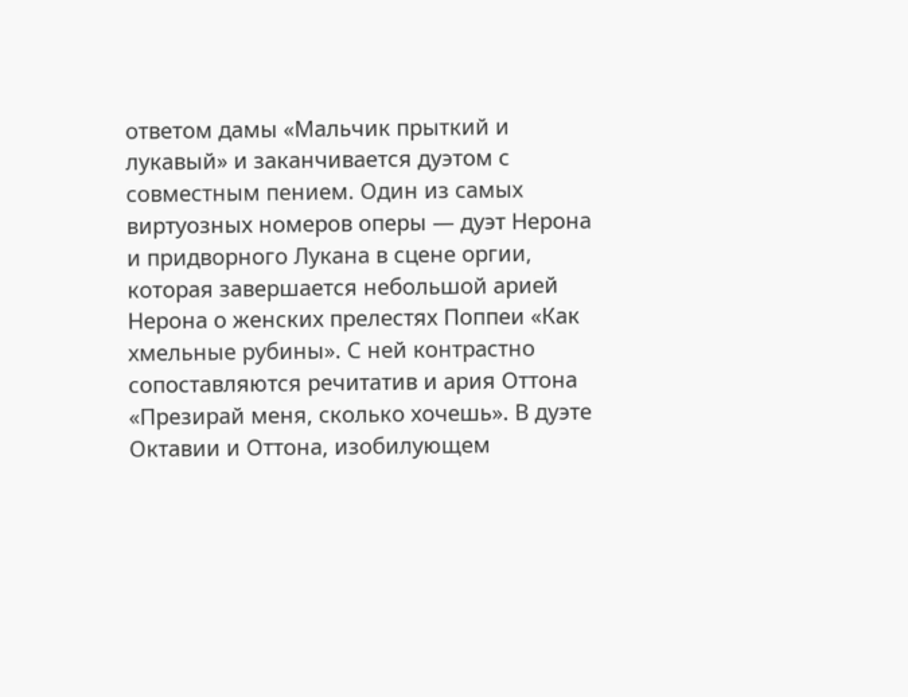ответом дамы «Мальчик прыткий и лукавый» и заканчивается дуэтом с совместным пением. Один из самых виртуозных номеров оперы — дуэт Нерона и придворного Лукана в сцене оргии, которая завершается небольшой арией Нерона о женских прелестях Поппеи «Как хмельные рубины». С ней контрастно сопоставляются речитатив и ария Оттона «Презирай меня, сколько хочешь». В дуэте Октавии и Оттона, изобилующем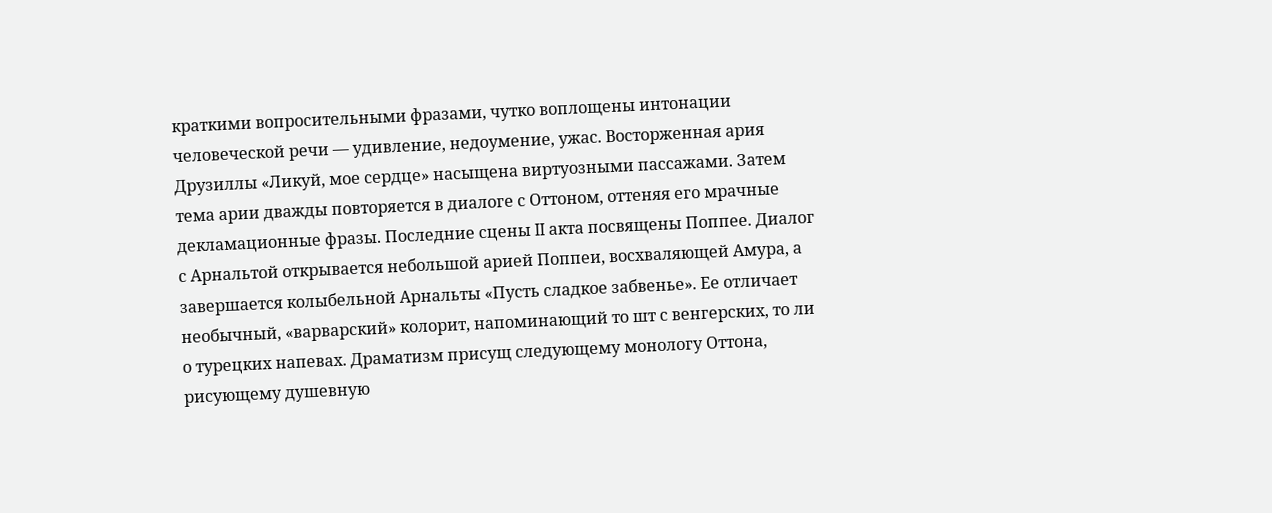краткими вопросительными фразами, чутко воплощены интонации человеческой речи — удивление, недоумение, ужас. Восторженная ария Друзиллы «Ликуй, мое сердце» насыщена виртуозными пассажами. Затем тема арии дважды повторяется в диалоге с Оттоном, оттеняя его мрачные декламационные фразы. Последние сцены II акта посвящены Поппее. Диалог с Арнальтой открывается небольшой арией Поппеи, восхваляющей Амура, а завершается колыбельной Арнальты «Пусть сладкое забвенье». Ее отличает необычный, «варварский» колорит, напоминающий то шт с венгерских, то ли о турецких напевах. Драматизм присущ следующему монологу Оттона, рисующему душевную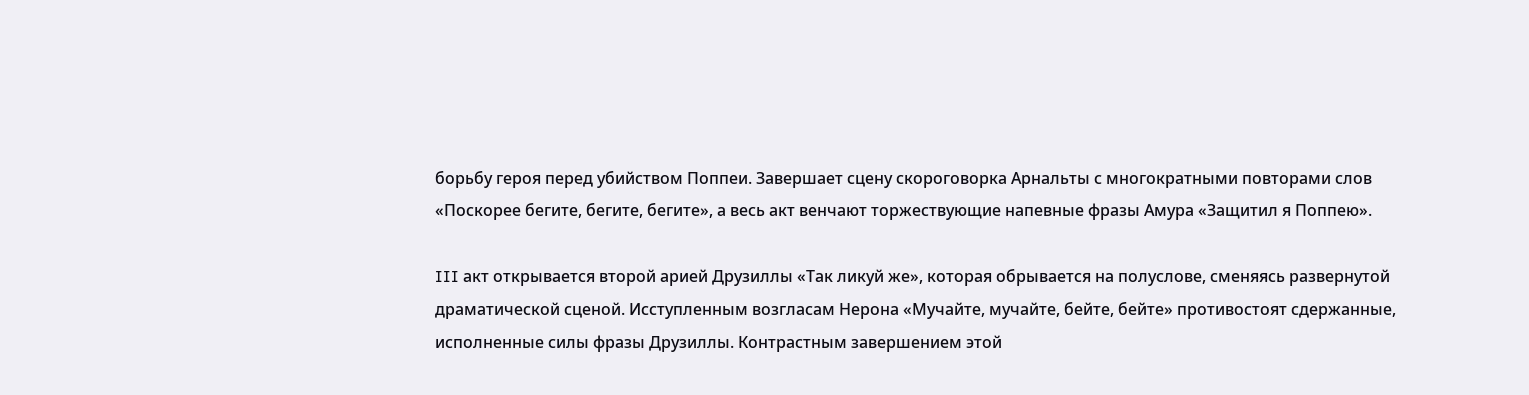борьбу героя перед убийством Поппеи. Завершает сцену скороговорка Арнальты с многократными повторами слов «Поскорее бегите, бегите, бегите», а весь акт венчают торжествующие напевные фразы Амура «Защитил я Поппею».

III акт открывается второй арией Друзиллы «Так ликуй же», которая обрывается на полуслове, сменяясь развернутой драматической сценой. Исступленным возгласам Нерона «Мучайте, мучайте, бейте, бейте» противостоят сдержанные, исполненные силы фразы Друзиллы. Контрастным завершением этой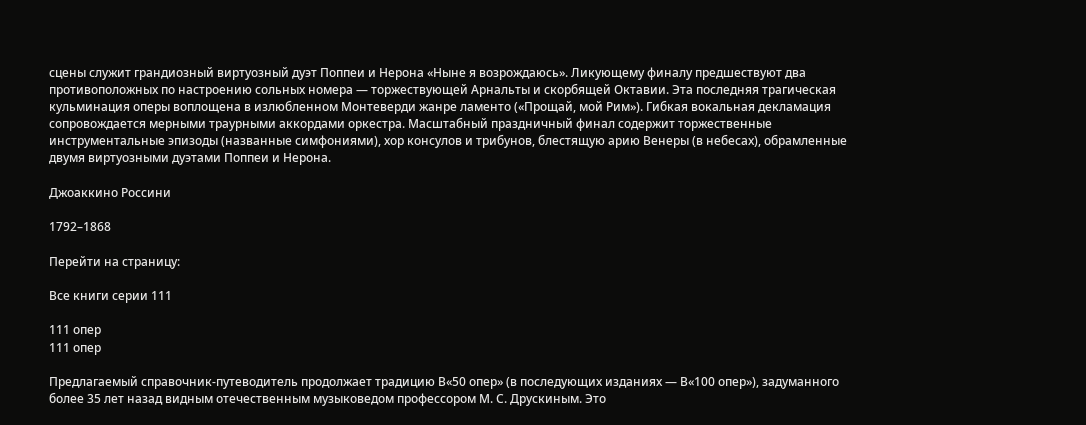сцены служит грандиозный виртуозный дуэт Поппеи и Нерона «Ныне я возрождаюсь». Ликующему финалу предшествуют два противоположных по настроению сольных номера — торжествующей Арнальты и скорбящей Октавии. Эта последняя трагическая кульминация оперы воплощена в излюбленном Монтеверди жанре ламенто («Прощай, мой Рим»). Гибкая вокальная декламация сопровождается мерными траурными аккордами оркестра. Масштабный праздничный финал содержит торжественные инструментальные эпизоды (названные симфониями), хор консулов и трибунов, блестящую арию Венеры (в небесах), обрамленные двумя виртуозными дуэтами Поппеи и Нерона.

Джоаккино Россини

1792–1868

Перейти на страницу:

Все книги серии 111

111 опер
111 опер

Предлагаемый справочник-путеводитель продолжает традицию В«50 опер» (в последующих изданиях — В«100 опер»), задуманного более 35 лет назад видным отечественным музыковедом профессором М. С. Друскиным. Это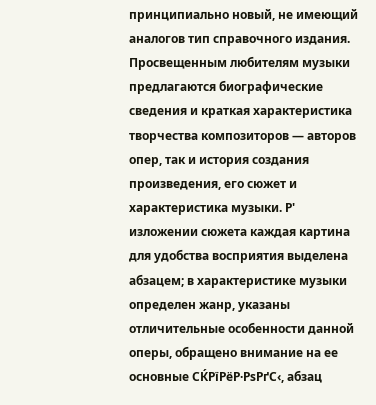принципиально новый, не имеющий аналогов тип справочного издания. Просвещенным любителям музыки предлагаются биографические сведения и краткая характеристика творчества композиторов — авторов опер, так и история создания произведения, его сюжет и характеристика музыки. Р' изложении сюжета каждая картина для удобства восприятия выделена абзацем; в характеристике музыки определен жанр, указаны отличительные особенности данной оперы, обращено внимание на ее основные СЌРїРёР·РѕРґС‹, абзац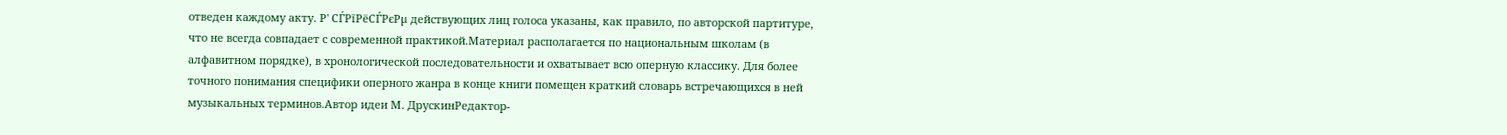отведен каждому акту. Р' СЃРїРёСЃРєРµ действующих лиц голоса указаны, как правило, по авторской партитуре, что не всегда совпадает с современной практикой.Материал располагается по национальным школам (в алфавитном порядке), в хронологической последовательности и охватывает всю оперную классику. Для более точного понимания специфики оперного жанра в конце книги помещен краткий словарь встречающихся в ней музыкальных терминов.Автор идеи М. ДрускинРедактор-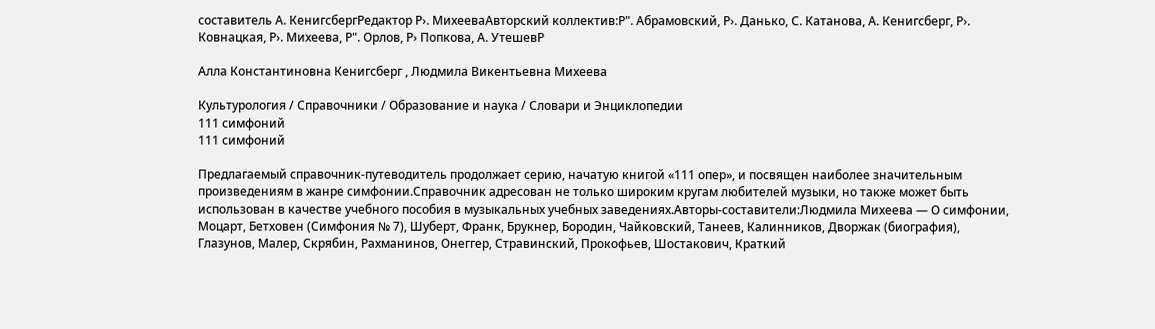составитель А. КенигсбергРедактор Р›. МихееваАвторский коллектив:Р". Абрамовский, Р›. Данько, С. Катанова, А. Кенигсберг, Р›. Ковнацкая, Р›. Михеева, Р". Орлов, Р› Попкова, А. УтешевР

Алла Константиновна Кенигсберг , Людмила Викентьевна Михеева

Культурология / Справочники / Образование и наука / Словари и Энциклопедии
111 симфоний
111 симфоний

Предлагаемый справочник-путеводитель продолжает серию, начатую книгой «111 опер», и посвящен наиболее значительным произведениям в жанре симфонии.Справочник адресован не только широким кругам любителей музыки, но также может быть использован в качестве учебного пособия в музыкальных учебных заведениях.Авторы-составители:Людмила Михеева — О симфонии, Моцарт, Бетховен (Симфония № 7), Шуберт, Франк, Брукнер, Бородин, Чайковский, Танеев, Калинников, Дворжак (биография), Глазунов, Малер, Скрябин, Рахманинов, Онеггер, Стравинский, Прокофьев, Шостакович, Краткий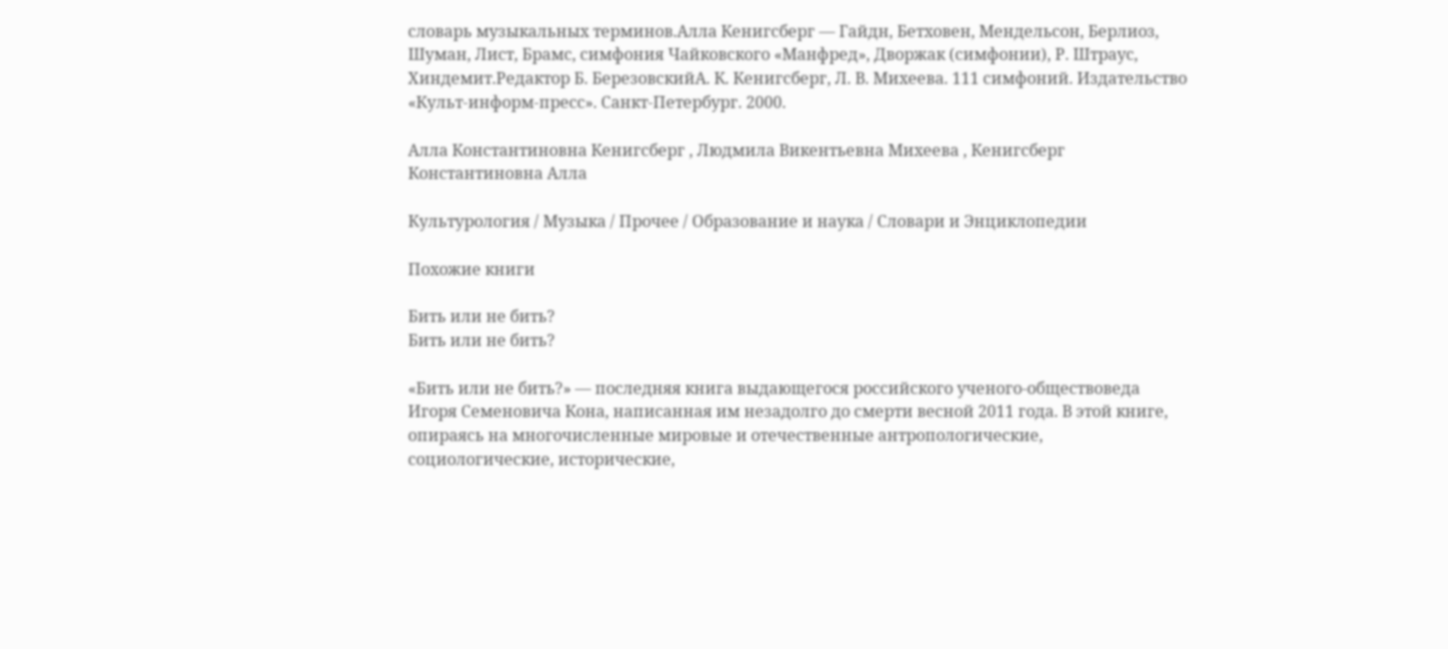словарь музыкальных терминов.Алла Кенигсберг — Гайдн, Бетховен, Мендельсон, Берлиоз, Шуман, Лист, Брамс, симфония Чайковского «Манфред», Дворжак (симфонии), Р. Штраус, Хиндемит.Редактор Б. БерезовскийА. К. Кенигсберг, Л. В. Михеева. 111 симфоний. Издательство «Культ-информ-пресс». Санкт-Петербург. 2000.

Алла Константиновна Кенигсберг , Людмила Викентьевна Михеева , Кенигсберг Константиновна Алла

Культурология / Музыка / Прочее / Образование и наука / Словари и Энциклопедии

Похожие книги

Бить или не бить?
Бить или не бить?

«Бить или не бить?» — последняя книга выдающегося российского ученого-обществоведа Игоря Семеновича Кона, написанная им незадолго до смерти весной 2011 года. В этой книге, опираясь на многочисленные мировые и отечественные антропологические, социологические, исторические,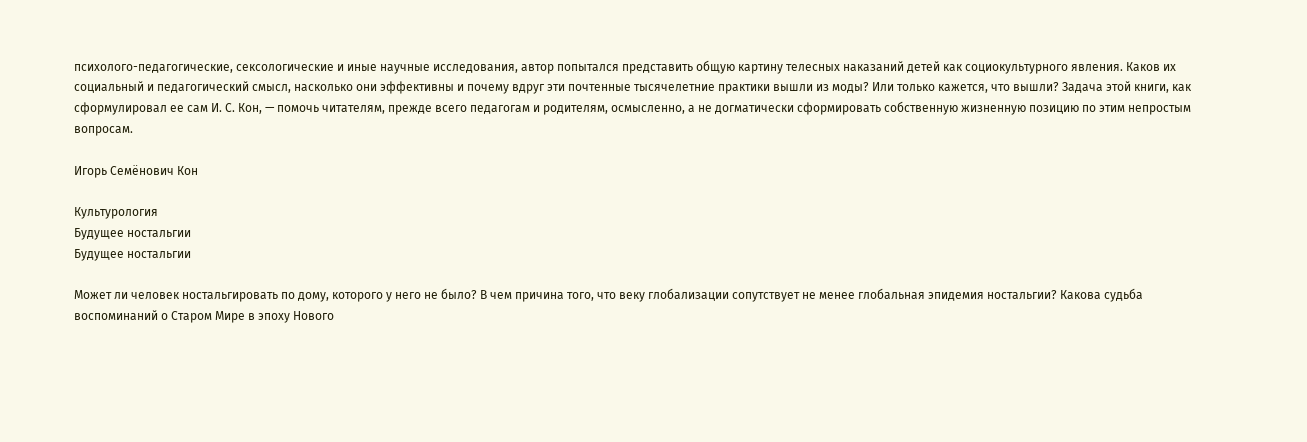психолого-педагогические, сексологические и иные научные исследования, автор попытался представить общую картину телесных наказаний детей как социокультурного явления. Каков их социальный и педагогический смысл, насколько они эффективны и почему вдруг эти почтенные тысячелетние практики вышли из моды? Или только кажется, что вышли? Задача этой книги, как сформулировал ее сам И. С. Кон, — помочь читателям, прежде всего педагогам и родителям, осмысленно, а не догматически сформировать собственную жизненную позицию по этим непростым вопросам.

Игорь Семёнович Кон

Культурология
Будущее ностальгии
Будущее ностальгии

Может ли человек ностальгировать по дому, которого у него не было? В чем причина того, что веку глобализации сопутствует не менее глобальная эпидемия ностальгии? Какова судьба воспоминаний о Старом Мире в эпоху Нового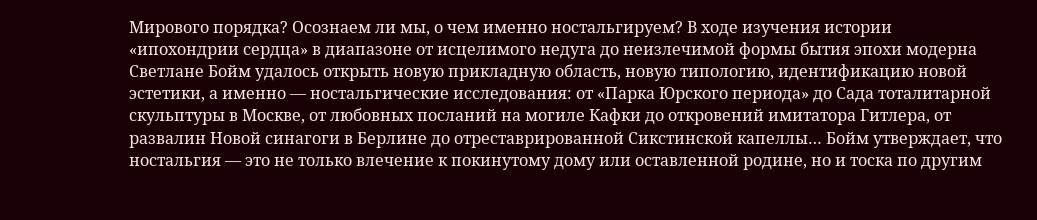Мирового порядка? Осознаем ли мы, о чем именно ностальгируем? В ходе изучения истории «ипохондрии сердца» в диапазоне от исцелимого недуга до неизлечимой формы бытия эпохи модерна Светлане Бойм удалось открыть новую прикладную область, новую типологию, идентификацию новой эстетики, а именно — ностальгические исследования: от «Парка Юрского периода» до Сада тоталитарной скульптуры в Москве, от любовных посланий на могиле Кафки до откровений имитатора Гитлера, от развалин Новой синагоги в Берлине до отреставрированной Сикстинской капеллы… Бойм утверждает, что ностальгия — это не только влечение к покинутому дому или оставленной родине, но и тоска по другим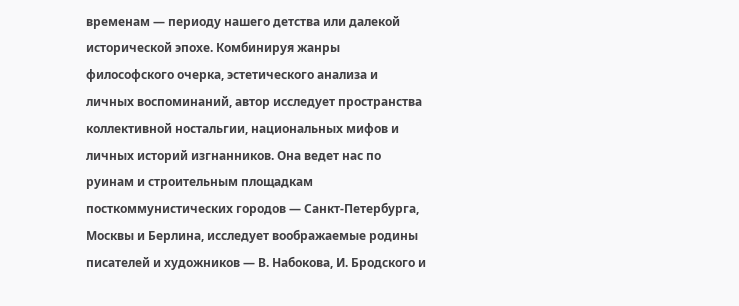временам — периоду нашего детства или далекой исторической эпохе. Комбинируя жанры философского очерка, эстетического анализа и личных воспоминаний, автор исследует пространства коллективной ностальгии, национальных мифов и личных историй изгнанников. Она ведет нас по руинам и строительным площадкам посткоммунистических городов — Санкт-Петербурга, Москвы и Берлина, исследует воображаемые родины писателей и художников — В. Набокова, И. Бродского и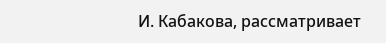И. Кабакова, рассматривает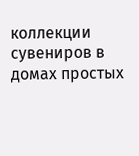коллекции сувениров в домах простых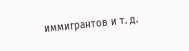иммигрантов и т. д.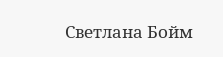Светлана Бойм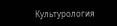Культурология